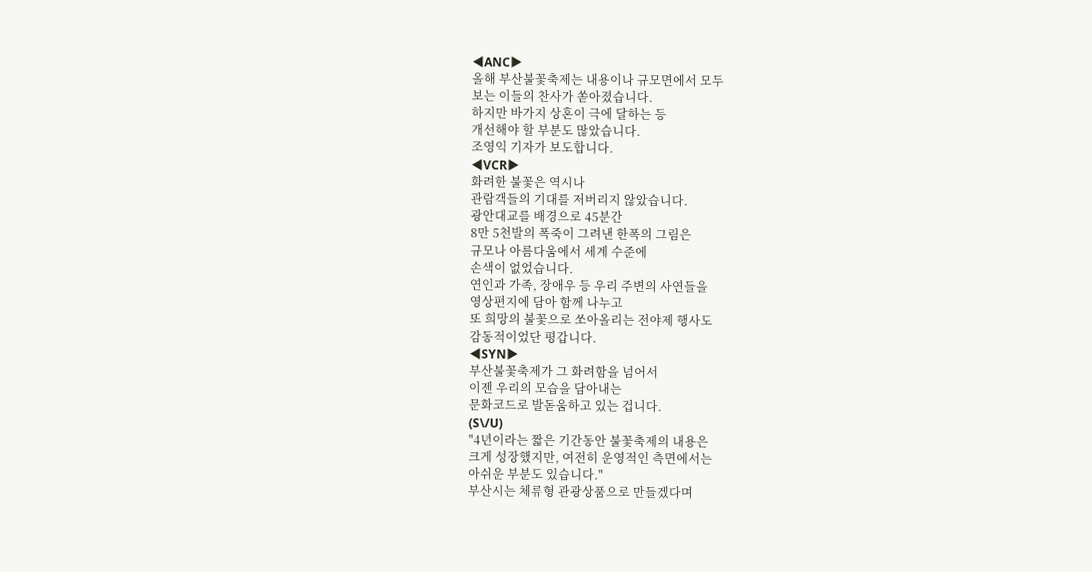◀ANC▶
올해 부산불꽃축제는 내용이나 규모면에서 모두
보는 이들의 찬사가 쏟아졌습니다.
하지만 바가지 상혼이 극에 달하는 등
개선해야 할 부분도 많았습니다.
조영익 기자가 보도합니다.
◀VCR▶
화려한 불꽃은 역시나
관람객들의 기대를 저버리지 않았습니다.
광안대교를 배경으로 45분간
8만 5천발의 폭죽이 그려낸 한폭의 그림은
규모나 아름다움에서 세계 수준에
손색이 없었습니다.
연인과 가족, 장애우 등 우리 주변의 사연들을
영상편지에 담아 함께 나누고
또 희망의 불꽃으로 쏘아올리는 전야제 행사도
감동적이었단 평갑니다.
◀SYN▶
부산불꽃축제가 그 화려함을 넘어서
이젠 우리의 모습을 담아내는
문화코드로 발돋움하고 있는 겁니다.
(S\/U)
"4년이라는 짧은 기간동안 불꽃축제의 내용은
크게 성장했지만, 여전히 운영적인 측면에서는
아쉬운 부분도 있습니다."
부산시는 체류형 관광상품으로 만들겠다며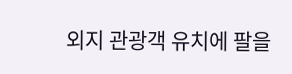외지 관광객 유치에 팔을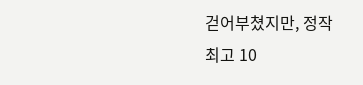걷어부쳤지만, 정작
최고 10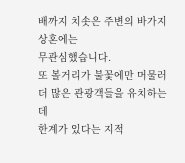배까지 치솟은 주변의 바가지 상혼에는
무관심했습니다.
또 볼거리가 불꽃에만 머물러
더 많은 관광객들을 유치하는데
한계가 있다는 지적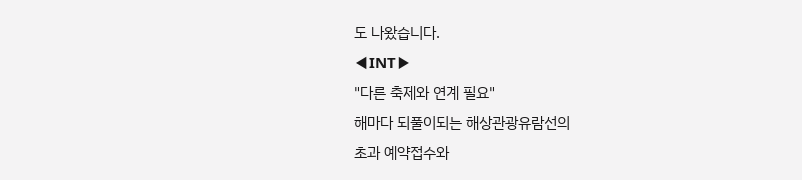도 나왔습니다.
◀INT▶
"다른 축제와 연계 필요"
해마다 되풀이되는 해상관광유람선의
초과 예약접수와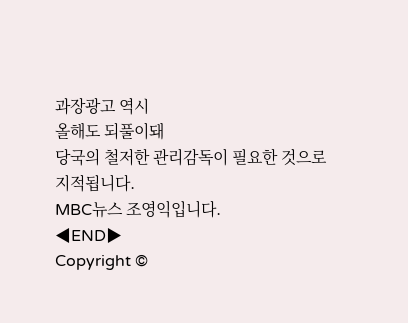과장광고 역시
올해도 되풀이돼
당국의 철저한 관리감독이 필요한 것으로
지적됩니다.
MBC뉴스 조영익입니다.
◀END▶
Copyright ©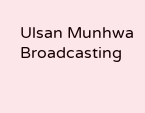Ulsan Munhwa Broadcasting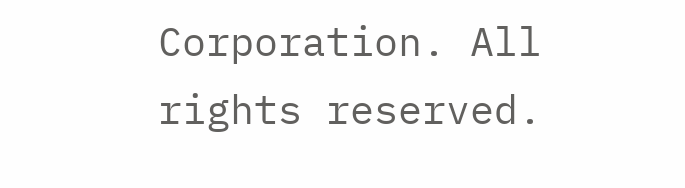Corporation. All rights reserved.